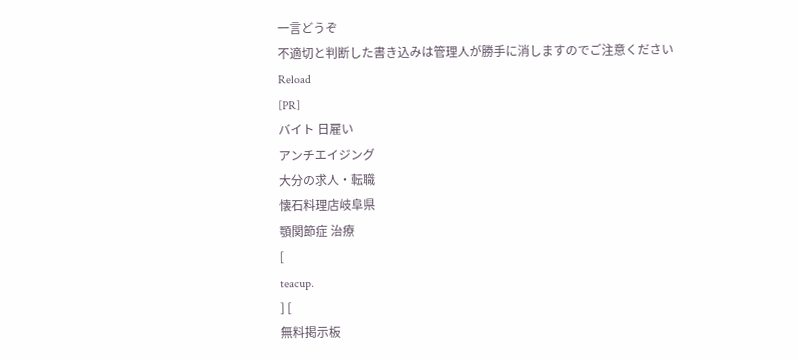一言どうぞ
不適切と判断した書き込みは管理人が勝手に消しますのでご注意ください
Reload
[PR]
バイト 日雇い
アンチエイジング
大分の求人・転職
懐石料理店岐阜県
顎関節症 治療
[
teacup.
] [
無料掲示板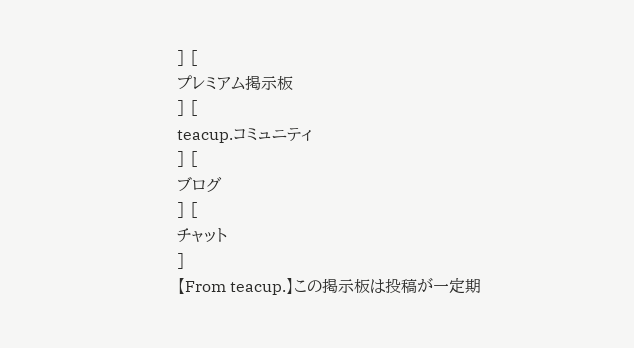] [
プレミアム掲示板
] [
teacup.コミュニティ
] [
ブログ
] [
チャット
]
【From teacup.】この掲示板は投稿が一定期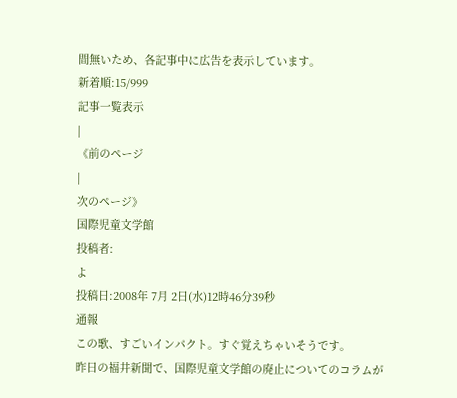間無いため、各記事中に広告を表示しています。
新着順:15/999
記事一覧表示
|
《前のページ
|
次のページ》
国際児童文学館
投稿者:
よ
投稿日:2008年 7月 2日(水)12時46分39秒
通報
この歌、すごいインパクト。すぐ覚えちゃいそうです。
昨日の福井新聞で、国際児童文学館の廃止についてのコラムが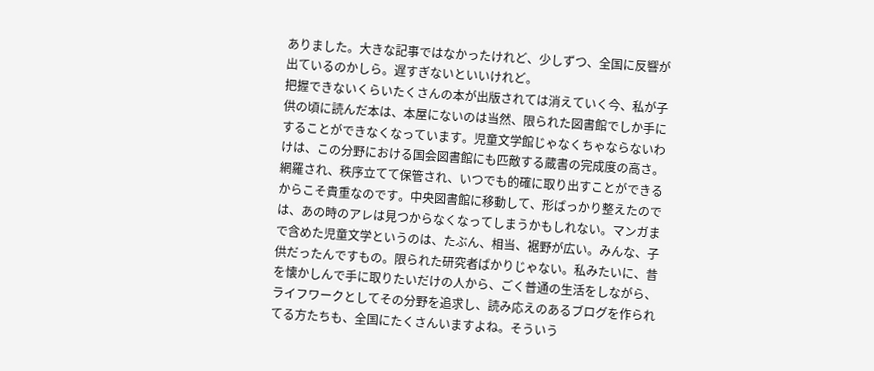ありました。大きな記事ではなかったけれど、少しずつ、全国に反響が出ているのかしら。遅すぎないといいけれど。
把握できないくらいたくさんの本が出版されては消えていく今、私が子供の頃に読んだ本は、本屋にないのは当然、限られた図書館でしか手にすることができなくなっています。児童文学館じゃなくちゃならないわけは、この分野における国会図書館にも匹敵する蔵書の完成度の高さ。網羅され、秩序立てて保管され、いつでも的確に取り出すことができるからこそ貴重なのです。中央図書館に移動して、形ばっかり整えたのでは、あの時のアレは見つからなくなってしまうかもしれない。マンガまで含めた児童文学というのは、たぶん、相当、裾野が広い。みんな、子供だったんですもの。限られた研究者ばかりじゃない。私みたいに、昔を懐かしんで手に取りたいだけの人から、ごく普通の生活をしながら、ライフワークとしてその分野を追求し、読み応えのあるブログを作られてる方たちも、全国にたくさんいますよね。そういう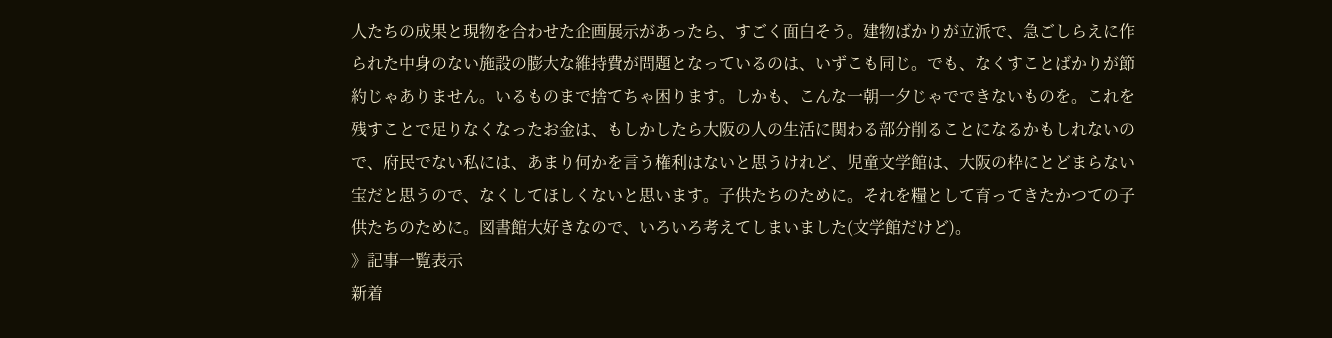人たちの成果と現物を合わせた企画展示があったら、すごく面白そう。建物ばかりが立派で、急ごしらえに作られた中身のない施設の膨大な維持費が問題となっているのは、いずこも同じ。でも、なくすことばかりが節約じゃありません。いるものまで捨てちゃ困ります。しかも、こんな一朝一夕じゃでできないものを。これを残すことで足りなくなったお金は、もしかしたら大阪の人の生活に関わる部分削ることになるかもしれないので、府民でない私には、あまり何かを言う権利はないと思うけれど、児童文学館は、大阪の枠にとどまらない宝だと思うので、なくしてほしくないと思います。子供たちのために。それを糧として育ってきたかつての子供たちのために。図書館大好きなので、いろいろ考えてしまいました(文学館だけど)。
》記事一覧表示
新着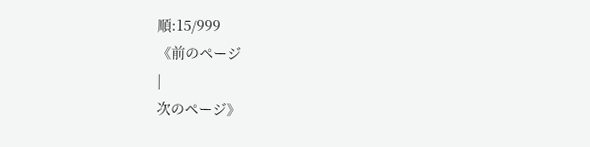順:15/999
《前のページ
|
次のページ》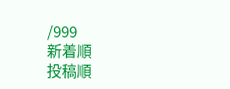/999
新着順
投稿順